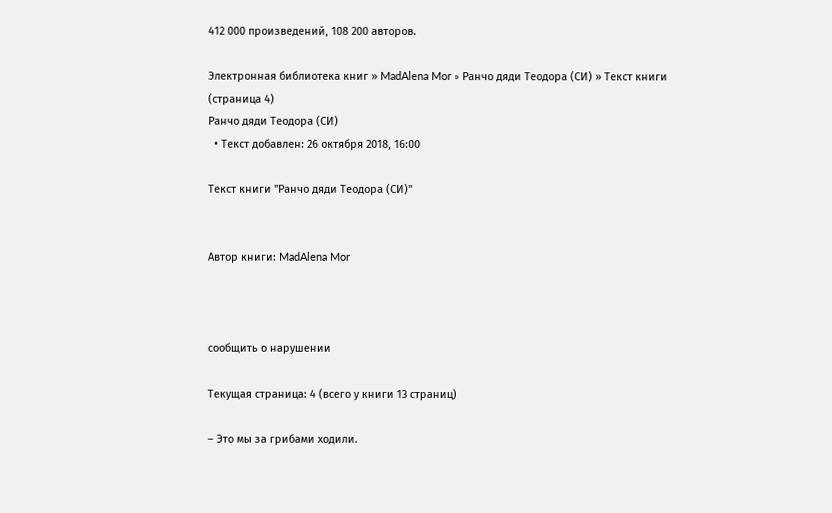412 000 произведений, 108 200 авторов.

Электронная библиотека книг » MadAlena Mor » Ранчо дяди Теодора (СИ) » Текст книги (страница 4)
Ранчо дяди Теодора (СИ)
  • Текст добавлен: 26 октября 2018, 16:00

Текст книги "Ранчо дяди Теодора (СИ)"


Автор книги: MadAlena Mor



сообщить о нарушении

Текущая страница: 4 (всего у книги 13 страниц)

– Это мы за грибами ходили.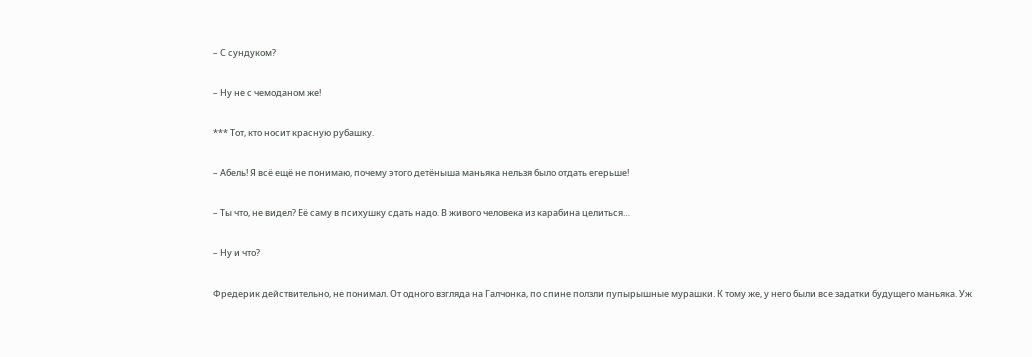– С сундуком?

– Ну не с чемоданом же!

*** Тот, кто носит красную рубашку.

– Абель! Я всё ещё не понимаю, почему этого детёныша маньяка нельзя было отдать егерьше!

– Ты что, не видел? Её саму в психушку сдать надо. В живого человека из карабина целиться…

– Ну и что?

Фредерик действительно, не понимал. От одного взгляда на Галчонка, по спине ползли пупырышные мурашки. К тому же, у него были все задатки будущего маньяка. Уж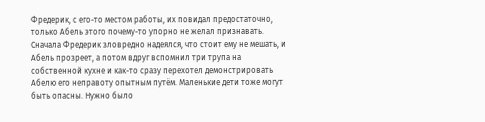Фредерик, с его-то местом работы, их повидал предостаточно, только Абель этого почему-то упорно не желал признавать. Сначала Фредерик зловредно надеялся, что стоит ему не мешать, и Абель прозреет, а потом вдруг вспомнил три трупа на собственной кухне и как-то сразу перехотел демонстрировать Абелю его неправоту опытным путём. Маленькие дети тоже могут быть опасны. Нужно было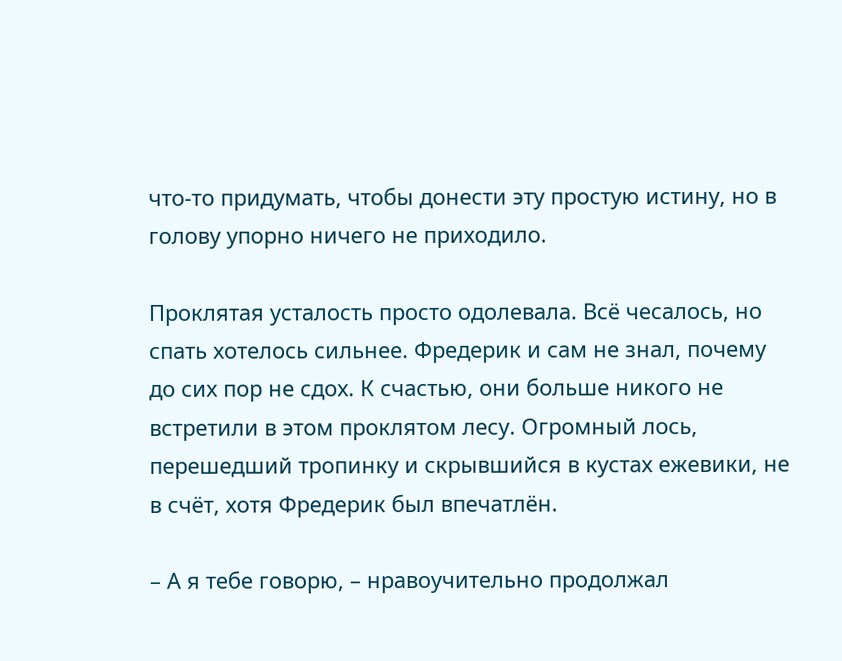что-то придумать, чтобы донести эту простую истину, но в голову упорно ничего не приходило.

Проклятая усталость просто одолевала. Всё чесалось, но спать хотелось сильнее. Фредерик и сам не знал, почему до сих пор не сдох. К счастью, они больше никого не встретили в этом проклятом лесу. Огромный лось, перешедший тропинку и скрывшийся в кустах ежевики, не в счёт, хотя Фредерик был впечатлён.

– А я тебе говорю, – нравоучительно продолжал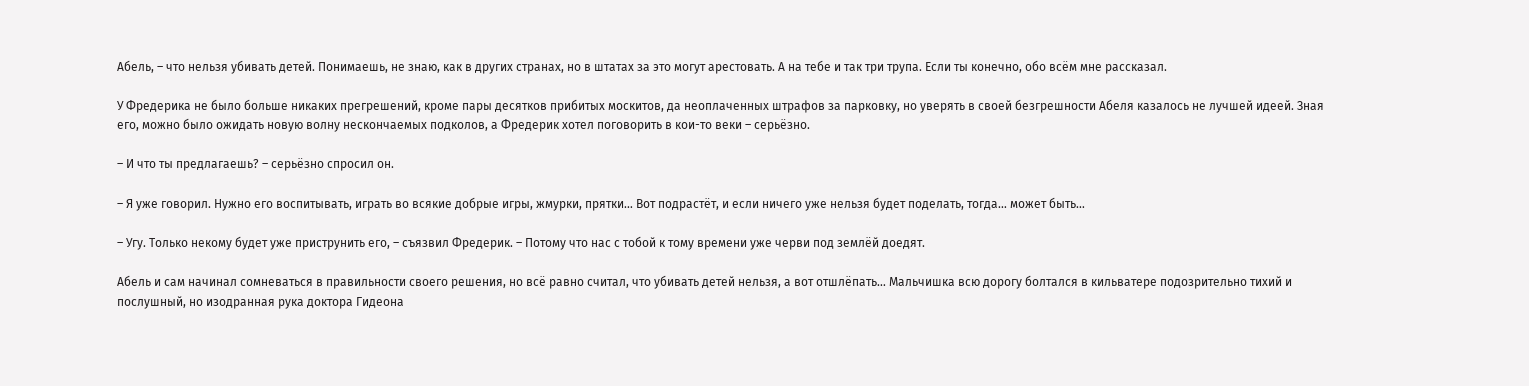Абель, – что нельзя убивать детей. Понимаешь, не знаю, как в других странах, но в штатах за это могут арестовать. А на тебе и так три трупа. Если ты конечно, обо всём мне рассказал.

У Фредерика не было больше никаких прегрешений, кроме пары десятков прибитых москитов, да неоплаченных штрафов за парковку, но уверять в своей безгрешности Абеля казалось не лучшей идеей. Зная его, можно было ожидать новую волну нескончаемых подколов, а Фредерик хотел поговорить в кои-то веки – серьёзно.

– И что ты предлагаешь? – серьёзно спросил он.

– Я уже говорил. Нужно его воспитывать, играть во всякие добрые игры, жмурки, прятки… Вот подрастёт, и если ничего уже нельзя будет поделать, тогда… может быть…

– Угу. Только некому будет уже приструнить его, – съязвил Фредерик. – Потому что нас с тобой к тому времени уже черви под землёй доедят.

Абель и сам начинал сомневаться в правильности своего решения, но всё равно считал, что убивать детей нельзя, а вот отшлёпать… Мальчишка всю дорогу болтался в кильватере подозрительно тихий и послушный, но изодранная рука доктора Гидеона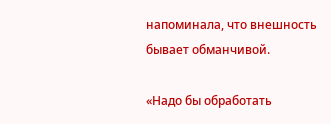напоминала, что внешность бывает обманчивой.

«Надо бы обработать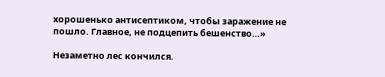хорошенько антисептиком, чтобы заражение не пошло. Главное, не подцепить бешенство…»

Незаметно лес кончился.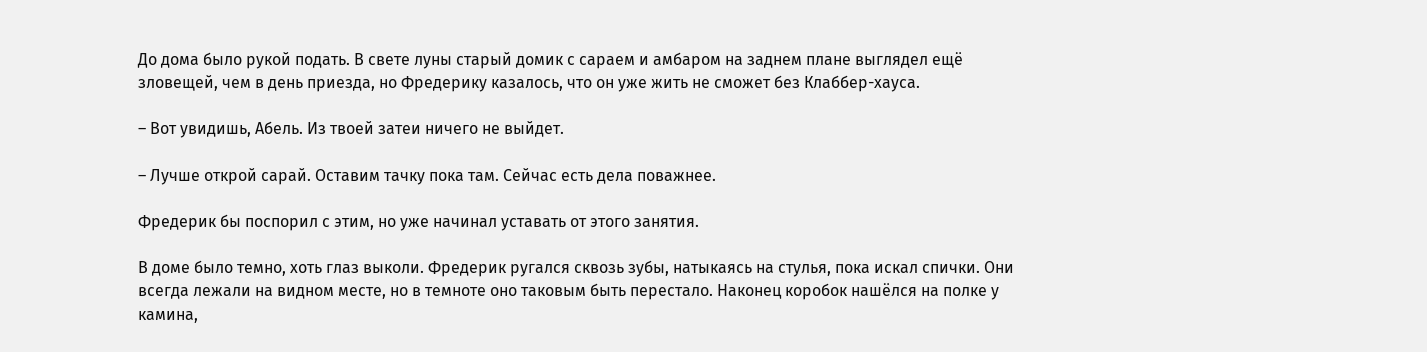До дома было рукой подать. В свете луны старый домик с сараем и амбаром на заднем плане выглядел ещё зловещей, чем в день приезда, но Фредерику казалось, что он уже жить не сможет без Клаббер-хауса.

– Вот увидишь, Абель. Из твоей затеи ничего не выйдет.

– Лучше открой сарай. Оставим тачку пока там. Сейчас есть дела поважнее.

Фредерик бы поспорил с этим, но уже начинал уставать от этого занятия.

В доме было темно, хоть глаз выколи. Фредерик ругался сквозь зубы, натыкаясь на стулья, пока искал спички. Они всегда лежали на видном месте, но в темноте оно таковым быть перестало. Наконец коробок нашёлся на полке у камина,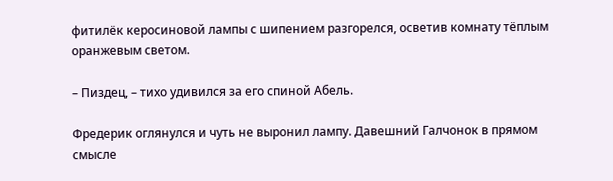фитилёк керосиновой лампы с шипением разгорелся, осветив комнату тёплым оранжевым светом.

– Пиздец, – тихо удивился за его спиной Абель.

Фредерик оглянулся и чуть не выронил лампу. Давешний Галчонок в прямом смысле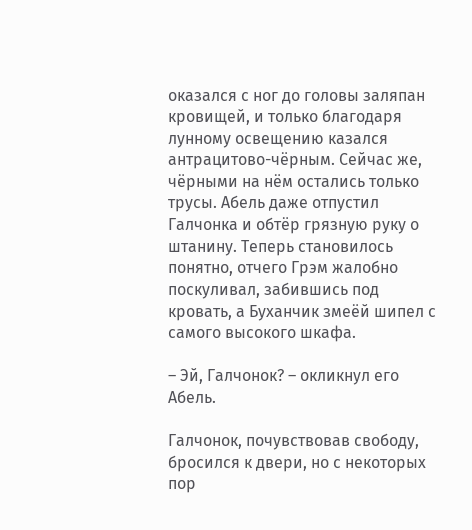оказался с ног до головы заляпан кровищей, и только благодаря лунному освещению казался антрацитово-чёрным. Сейчас же, чёрными на нём остались только трусы. Абель даже отпустил Галчонка и обтёр грязную руку о штанину. Теперь становилось понятно, отчего Грэм жалобно поскуливал, забившись под кровать, а Буханчик змеёй шипел с самого высокого шкафа.

– Эй, Галчонок? – окликнул его Абель.

Галчонок, почувствовав свободу, бросился к двери, но с некоторых пор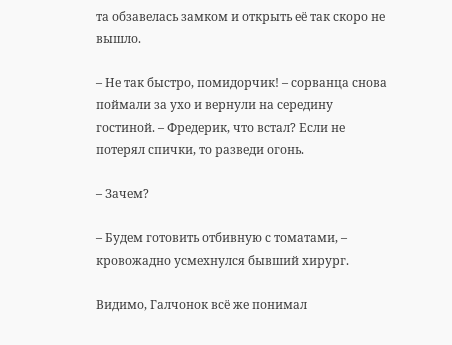та обзавелась замком и открыть её так скоро не вышло.

– Не так быстро, помидорчик! – сорванца снова поймали за ухо и вернули на середину гостиной. – Фредерик, что встал? Если не потерял спички, то разведи огонь.

– Зачем?

– Будем готовить отбивную с томатами, – кровожадно усмехнулся бывший хирург.

Видимо, Галчонок всё же понимал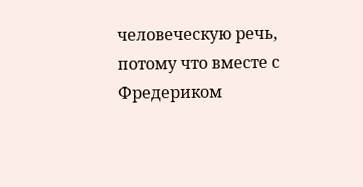человеческую речь, потому что вместе с Фредериком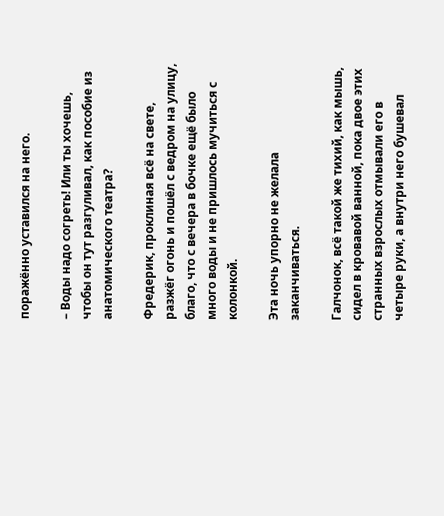поражённо уставился на него.

– Воды надо согреть! Или ты хочешь, чтобы он тут разгуливал, как пособие из анатомического театра?

Фредерик, проклиная всё на свете, разжёг огонь и пошёл с ведром на улицу, благо, что с вечера в бочке ещё было много воды и не пришлось мучиться с колонкой.

Эта ночь упорно не желала заканчиваться.

Галчонок, всё такой же тихий, как мышь, сидел в кровавой ванной, пока двое этих странных взрослых отмывали его в четыре руки, а внутри него бушевал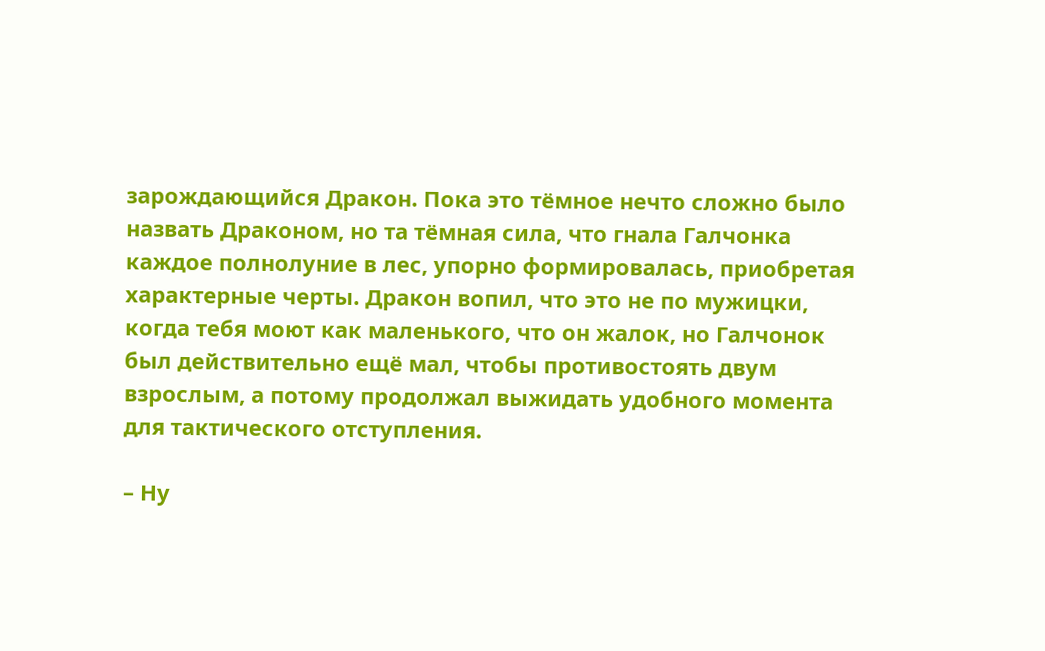зарождающийся Дракон. Пока это тёмное нечто сложно было назвать Драконом, но та тёмная сила, что гнала Галчонка каждое полнолуние в лес, упорно формировалась, приобретая характерные черты. Дракон вопил, что это не по мужицки, когда тебя моют как маленького, что он жалок, но Галчонок был действительно ещё мал, чтобы противостоять двум взрослым, а потому продолжал выжидать удобного момента для тактического отступления.

– Ну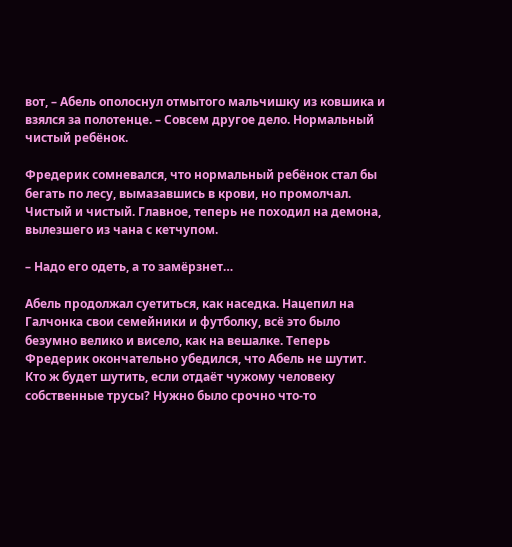вот, – Абель ополоснул отмытого мальчишку из ковшика и взялся за полотенце. – Совсем другое дело. Нормальный чистый ребёнок.

Фредерик сомневался, что нормальный ребёнок стал бы бегать по лесу, вымазавшись в крови, но промолчал. Чистый и чистый. Главное, теперь не походил на демона, вылезшего из чана с кетчупом.

– Надо его одеть, а то замёрзнет…

Абель продолжал суетиться, как наседка. Нацепил на Галчонка свои семейники и футболку, всё это было безумно велико и висело, как на вешалке. Теперь Фредерик окончательно убедился, что Абель не шутит. Кто ж будет шутить, если отдаёт чужому человеку собственные трусы? Нужно было срочно что-то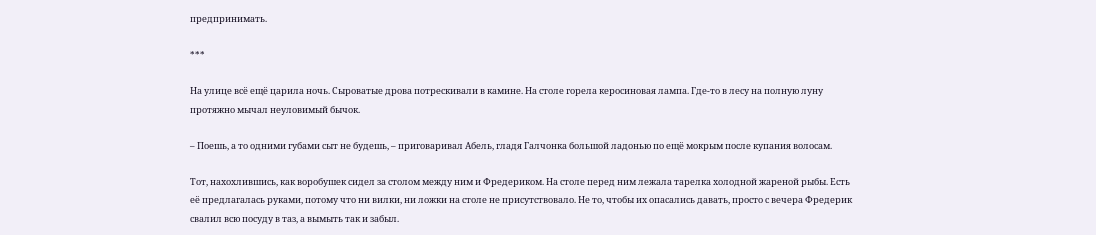предпринимать.

***

На улице всё ещё царила ночь. Сыроватые дрова потрескивали в камине. На столе горела керосиновая лампа. Где-то в лесу на полную луну протяжно мычал неуловимый бычок.

– Поешь, а то одними губами сыт не будешь, – приговаривал Абель, гладя Галчонка большой ладонью по ещё мокрым после купания волосам.

Тот, нахохлившись, как воробушек сидел за столом между ним и Фредериком. На столе перед ним лежала тарелка холодной жареной рыбы. Есть её предлагалась руками, потому что ни вилки, ни ложки на столе не присутствовало. Не то, чтобы их опасались давать, просто с вечера Фредерик свалил всю посуду в таз, а вымыть так и забыл.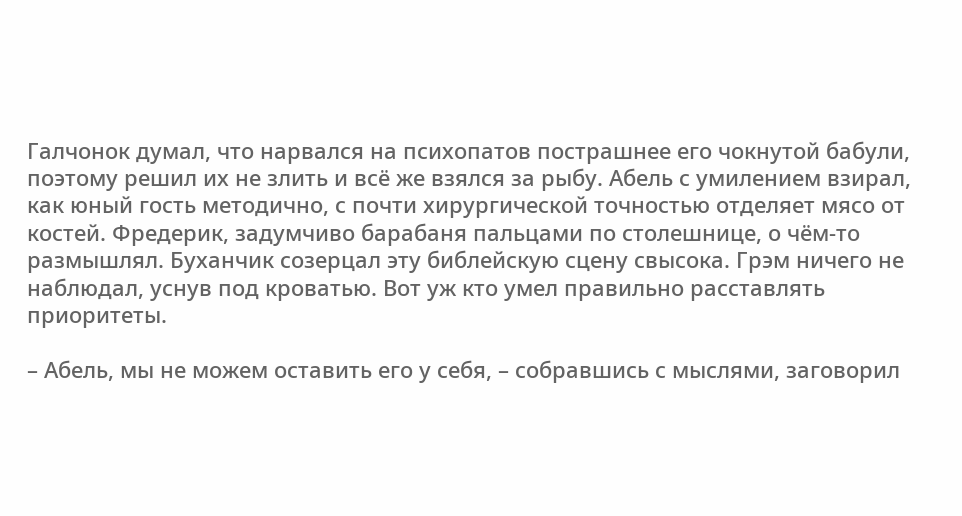Галчонок думал, что нарвался на психопатов пострашнее его чокнутой бабули, поэтому решил их не злить и всё же взялся за рыбу. Абель с умилением взирал, как юный гость методично, с почти хирургической точностью отделяет мясо от костей. Фредерик, задумчиво барабаня пальцами по столешнице, о чём-то размышлял. Буханчик созерцал эту библейскую сцену свысока. Грэм ничего не наблюдал, уснув под кроватью. Вот уж кто умел правильно расставлять приоритеты.

– Абель, мы не можем оставить его у себя, – собравшись с мыслями, заговорил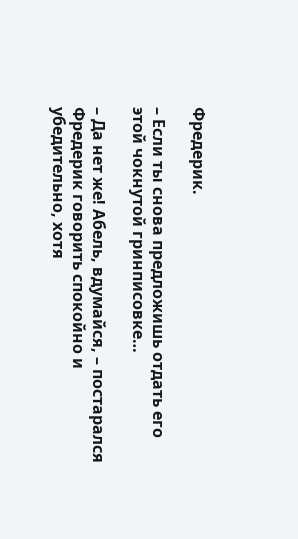Фредерик.

– Если ты снова предложишь отдать его этой чокнутой гринписовке…

– Да нет же! Абель, вдумайся, – постарался Фредерик говорить спокойно и убедительно, хотя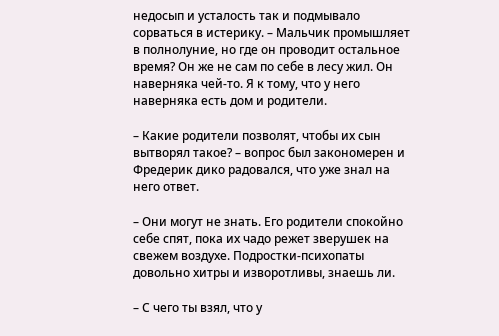недосып и усталость так и подмывало сорваться в истерику. – Мальчик промышляет в полнолуние, но где он проводит остальное время? Он же не сам по себе в лесу жил. Он наверняка чей-то. Я к тому, что у него наверняка есть дом и родители.

– Какие родители позволят, чтобы их сын вытворял такое? – вопрос был закономерен и Фредерик дико радовался, что уже знал на него ответ.

– Они могут не знать. Его родители спокойно себе спят, пока их чадо режет зверушек на свежем воздухе. Подростки-психопаты довольно хитры и изворотливы, знаешь ли.

– С чего ты взял, что у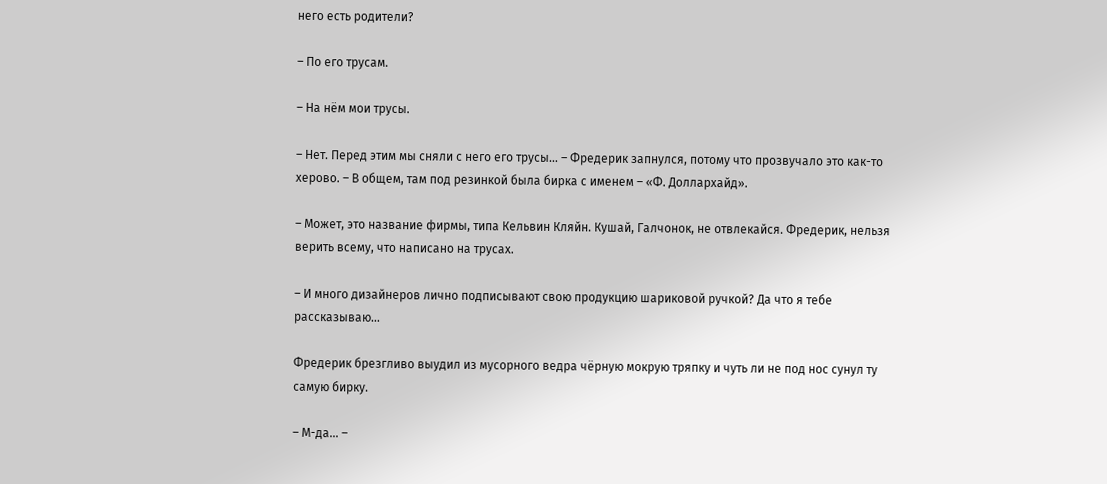него есть родители?

– По его трусам.

– На нём мои трусы.

– Нет. Перед этим мы сняли с него его трусы… – Фредерик запнулся, потому что прозвучало это как-то херово. – В общем, там под резинкой была бирка с именем – «Ф. Доллархайд».

– Может, это название фирмы, типа Кельвин Кляйн. Кушай, Галчонок, не отвлекайся. Фредерик, нельзя верить всему, что написано на трусах.

– И много дизайнеров лично подписывают свою продукцию шариковой ручкой? Да что я тебе рассказываю…

Фредерик брезгливо выудил из мусорного ведра чёрную мокрую тряпку и чуть ли не под нос сунул ту самую бирку.

– М-да… –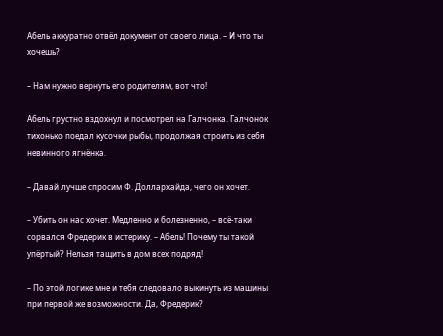Абель аккуратно отвёл документ от своего лица. – И что ты хочешь?

– Нам нужно вернуть его родителям, вот что!

Абель грустно вздохнул и посмотрел на Галчонка. Галчонок тихонько поедал кусочки рыбы, продолжая строить из себя невинного ягнёнка.

– Давай лучше спросим Ф. Доллархайда, чего он хочет.

– Убить он нас хочет. Медленно и болезненно, – всё-таки сорвался Фредерик в истерику. – Абель! Почему ты такой упёртый? Нельзя тащить в дом всех подряд!

– По этой логике мне и тебя следовало выкинуть из машины при первой же возможности. Да, Фредерик?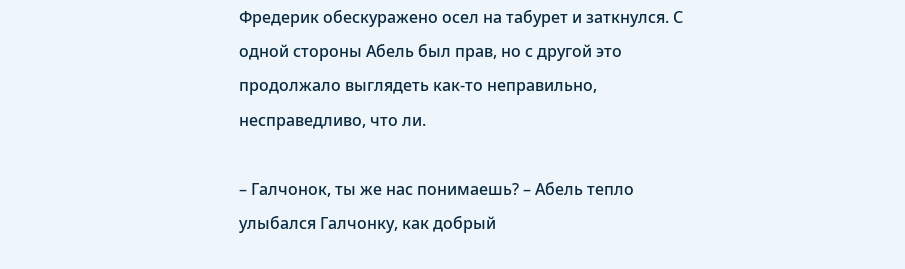Фредерик обескуражено осел на табурет и заткнулся. С одной стороны Абель был прав, но с другой это продолжало выглядеть как-то неправильно, несправедливо, что ли.

– Галчонок, ты же нас понимаешь? – Абель тепло улыбался Галчонку, как добрый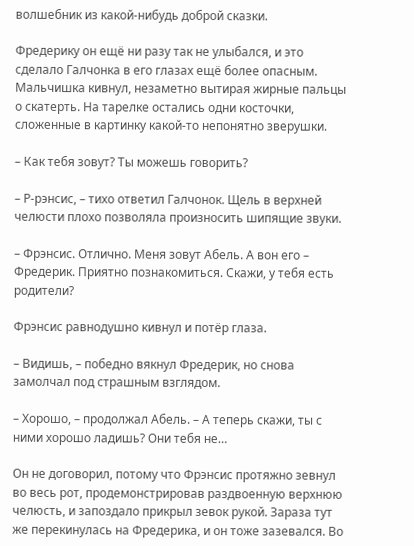волшебник из какой-нибудь доброй сказки.

Фредерику он ещё ни разу так не улыбался, и это сделало Галчонка в его глазах ещё более опасным. Мальчишка кивнул, незаметно вытирая жирные пальцы о скатерть. На тарелке остались одни косточки, сложенные в картинку какой-то непонятно зверушки.

– Как тебя зовут? Ты можешь говорить?

– Р-рэнсис, – тихо ответил Галчонок. Щель в верхней челюсти плохо позволяла произносить шипящие звуки.

– Фрэнсис. Отлично. Меня зовут Абель. А вон его – Фредерик. Приятно познакомиться. Скажи, у тебя есть родители?

Фрэнсис равнодушно кивнул и потёр глаза.

– Видишь, – победно вякнул Фредерик, но снова замолчал под страшным взглядом.

– Хорошо, – продолжал Абель. – А теперь скажи, ты с ними хорошо ладишь? Они тебя не…

Он не договорил, потому что Фрэнсис протяжно зевнул во весь рот, продемонстрировав раздвоенную верхнюю челюсть, и запоздало прикрыл зевок рукой. Зараза тут же перекинулась на Фредерика, и он тоже зазевался. Во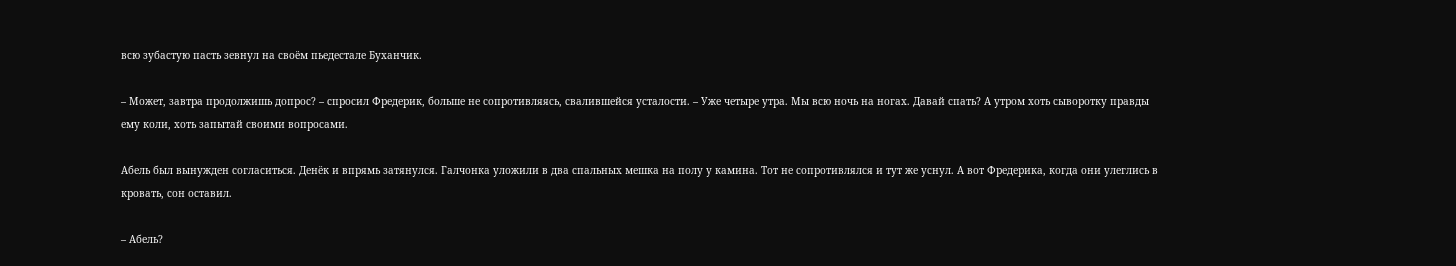всю зубастую пасть зевнул на своём пьедестале Буханчик.

– Может, завтра продолжишь допрос? – спросил Фредерик, больше не сопротивляясь, свалившейся усталости. – Уже четыре утра. Мы всю ночь на ногах. Давай спать? А утром хоть сыворотку правды ему коли, хоть запытай своими вопросами.

Абель был вынужден согласиться. Денёк и впрямь затянулся. Галчонка уложили в два спальных мешка на полу у камина. Тот не сопротивлялся и тут же уснул. А вот Фредерика, когда они улеглись в кровать, сон оставил.

– Абель?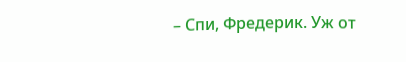– Спи, Фредерик. Уж от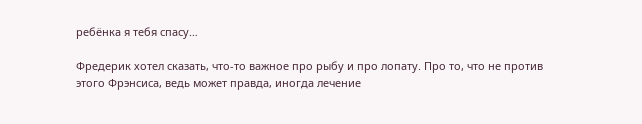ребёнка я тебя спасу…

Фредерик хотел сказать, что-то важное про рыбу и про лопату. Про то, что не против этого Фрэнсиса, ведь может правда, иногда лечение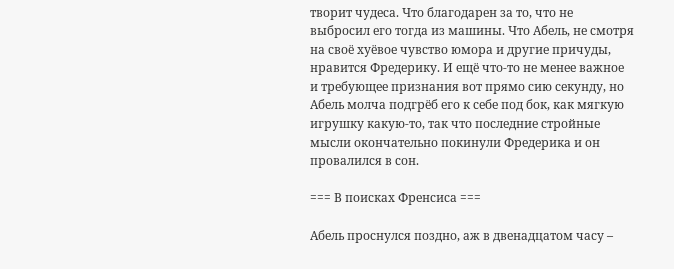творит чудеса. Что благодарен за то, что не выбросил его тогда из машины. Что Абель, не смотря на своё хуёвое чувство юмора и другие причуды, нравится Фредерику. И ещё что-то не менее важное и требующее признания вот прямо сию секунду, но Абель молча подгрёб его к себе под бок, как мягкую игрушку какую-то, так что последние стройные мысли окончательно покинули Фредерика и он провалился в сон.

=== В поисках Френсиса ===

Абель проснулся поздно, аж в двенадцатом часу –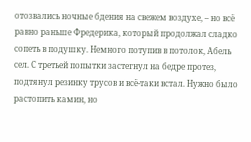отозвались ночные бдения на свежем воздухе, – но всё равно раньше Фредерика, который продолжал сладко сопеть в подушку. Немного потупив в потолок, Абель сел. С третьей попытки застегнул на бедре протез, подтянул резинку трусов и всё-таки встал. Нужно было растопить камин, но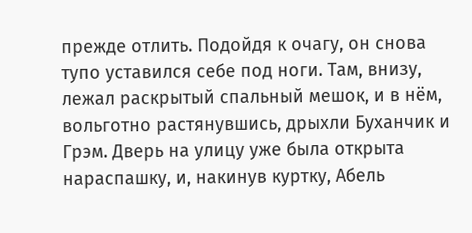прежде отлить. Подойдя к очагу, он снова тупо уставился себе под ноги. Там, внизу, лежал раскрытый спальный мешок, и в нём, вольготно растянувшись, дрыхли Буханчик и Грэм. Дверь на улицу уже была открыта нараспашку, и, накинув куртку, Абель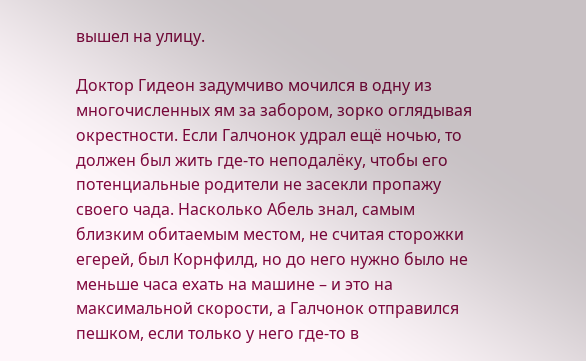вышел на улицу.

Доктор Гидеон задумчиво мочился в одну из многочисленных ям за забором, зорко оглядывая окрестности. Если Галчонок удрал ещё ночью, то должен был жить где-то неподалёку, чтобы его потенциальные родители не засекли пропажу своего чада. Насколько Абель знал, самым близким обитаемым местом, не считая сторожки егерей, был Корнфилд, но до него нужно было не меньше часа ехать на машине – и это на максимальной скорости, а Галчонок отправился пешком, если только у него где-то в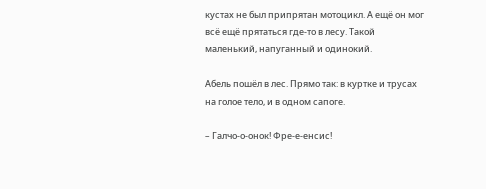кустах не был припрятан мотоцикл. А ещё он мог всё ещё прятаться где-то в лесу. Такой маленький, напуганный и одинокий.

Абель пошёл в лес. Прямо так: в куртке и трусах на голое тело, и в одном сапоге.

– Галчо-о-онок! Фре-е-енсис!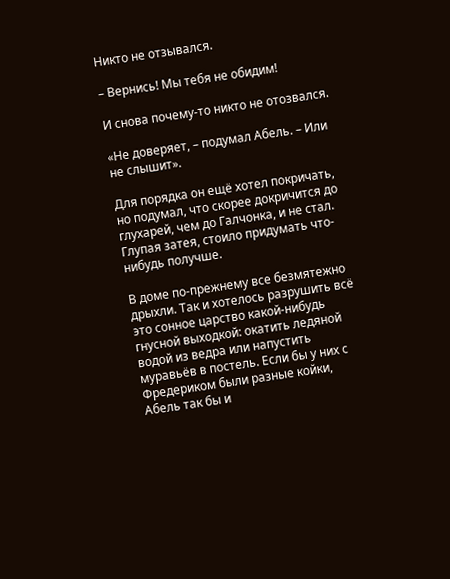Никто не отзывался.

– Вернись! Мы тебя не обидим!

И снова почему-то никто не отозвался.

«Не доверяет, – подумал Абель. – Или не слышит».

Для порядка он ещё хотел покричать, но подумал, что скорее докричится до глухарей, чем до Галчонка, и не стал. Глупая затея, стоило придумать что-нибудь получше.

В доме по-прежнему все безмятежно дрыхли. Так и хотелось разрушить всё это сонное царство какой-нибудь гнусной выходкой: окатить ледяной водой из ведра или напустить муравьёв в постель. Если бы у них с Фредериком были разные койки, Абель так бы и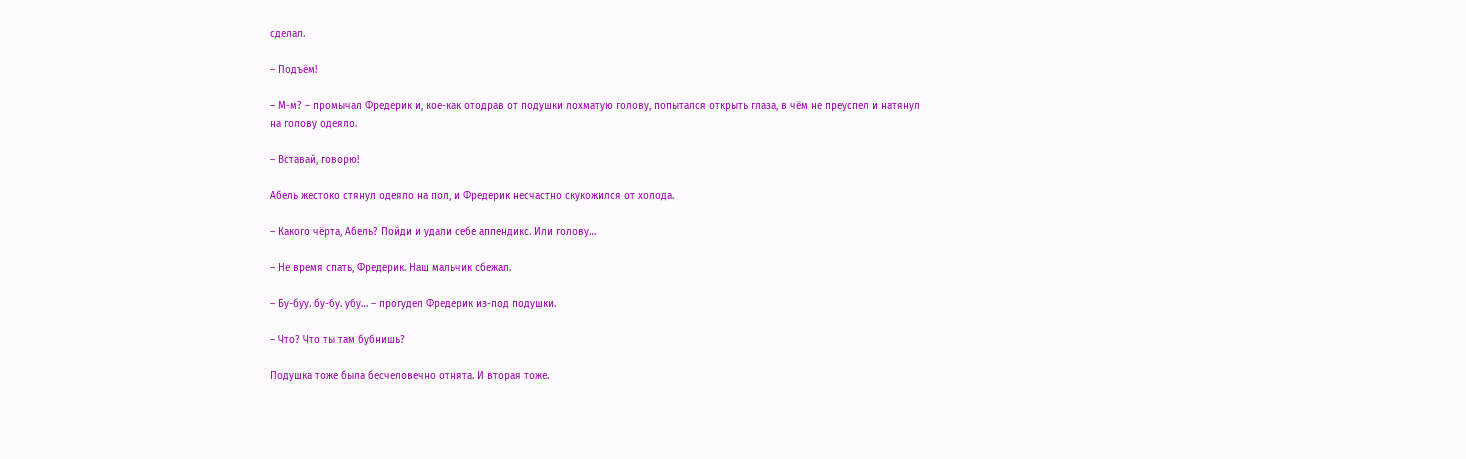сделал.

– Подъём!

– М-м? – промычал Фредерик и, кое-как отодрав от подушки лохматую голову, попытался открыть глаза, в чём не преуспел и натянул на голову одеяло.

– Вставай, говорю!

Абель жестоко стянул одеяло на пол, и Фредерик несчастно скукожился от холода.

– Какого чёрта, Абель? Пойди и удали себе аппендикс. Или голову…

– Не время спать, Фредерик. Наш мальчик сбежал.

– Бу-буу. бу-бу. убу… – прогудел Фредерик из-под подушки.

– Что? Что ты там бубнишь?

Подушка тоже была бесчеловечно отнята. И вторая тоже.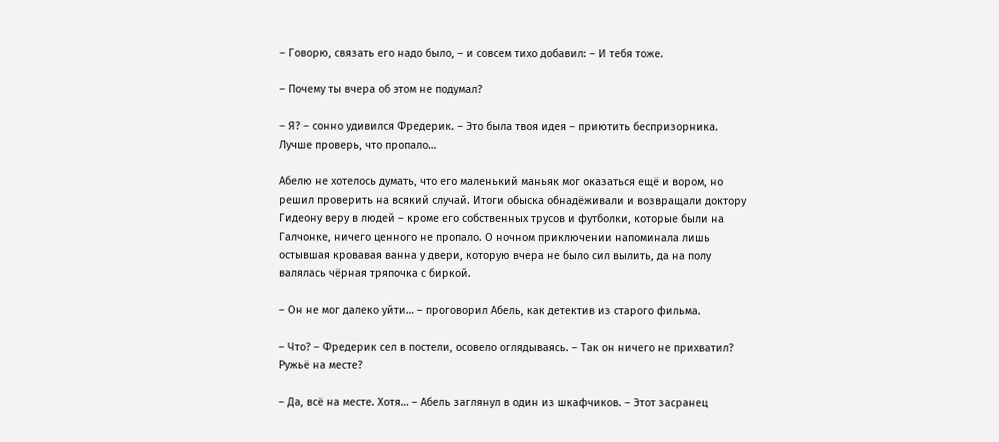– Говорю, связать его надо было, – и совсем тихо добавил: – И тебя тоже.

– Почему ты вчера об этом не подумал?

– Я? – сонно удивился Фредерик. – Это была твоя идея – приютить беспризорника. Лучше проверь, что пропало…

Абелю не хотелось думать, что его маленький маньяк мог оказаться ещё и вором, но решил проверить на всякий случай. Итоги обыска обнадёживали и возвращали доктору Гидеону веру в людей – кроме его собственных трусов и футболки, которые были на Галчонке, ничего ценного не пропало. О ночном приключении напоминала лишь остывшая кровавая ванна у двери, которую вчера не было сил вылить, да на полу валялась чёрная тряпочка с биркой.

– Он не мог далеко уйти… – проговорил Абель, как детектив из старого фильма.

– Что? – Фредерик сел в постели, осовело оглядываясь. – Так он ничего не прихватил? Ружьё на месте?

– Да, всё на месте. Хотя… – Абель заглянул в один из шкафчиков. – Этот засранец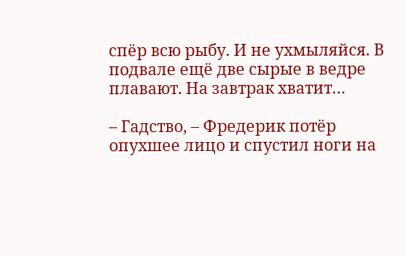спёр всю рыбу. И не ухмыляйся. В подвале ещё две сырые в ведре плавают. На завтрак хватит…

– Гадство, – Фредерик потёр опухшее лицо и спустил ноги на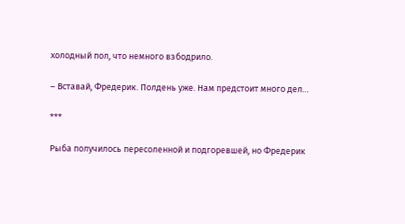холодный пол, что немного взбодрило.

– Вставай, Фредерик. Полдень уже. Нам предстоит много дел…

***

Рыба получилось пересоленной и подгоревшей, но Фредерик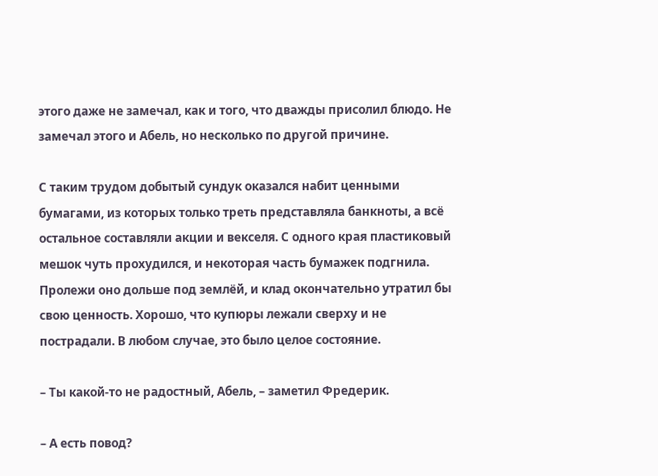этого даже не замечал, как и того, что дважды присолил блюдо. Не замечал этого и Абель, но несколько по другой причине.

С таким трудом добытый сундук оказался набит ценными бумагами, из которых только треть представляла банкноты, а всё остальное составляли акции и векселя. С одного края пластиковый мешок чуть прохудился, и некоторая часть бумажек подгнила. Пролежи оно дольше под землёй, и клад окончательно утратил бы свою ценность. Хорошо, что купюры лежали сверху и не пострадали. В любом случае, это было целое состояние.

– Ты какой-то не радостный, Абель, – заметил Фредерик.

– А есть повод?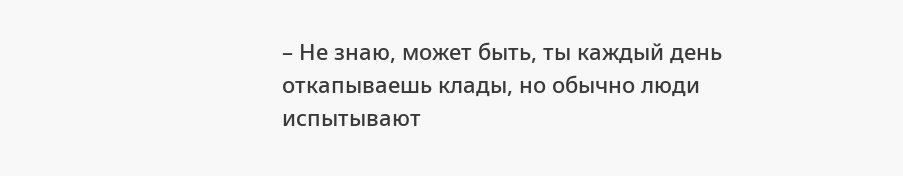– Не знаю, может быть, ты каждый день откапываешь клады, но обычно люди испытывают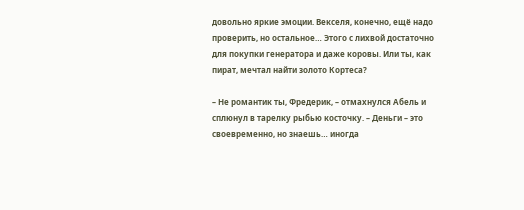довольно яркие эмоции. Векселя, конечно, ещё надо проверить, но остальное… Этого с лихвой достаточно для покупки генератора и даже коровы. Или ты, как пират, мечтал найти золото Кортеса?

– Не романтик ты, Фредерик, – отмахнулся Абель и сплюнул в тарелку рыбью косточку. – Деньги – это своевременно, но знаешь… иногда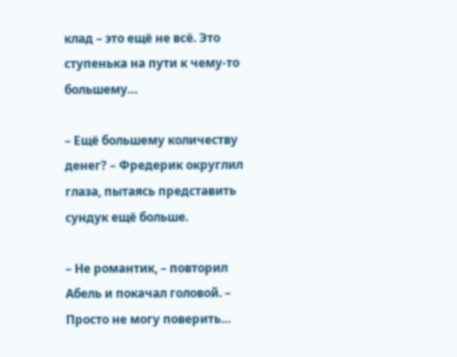клад – это ещё не всё. Это ступенька на пути к чему-то большему…

– Ещё большему количеству денег? – Фредерик округлил глаза, пытаясь представить сундук ещё больше.

– Не романтик, – повторил Абель и покачал головой. – Просто не могу поверить…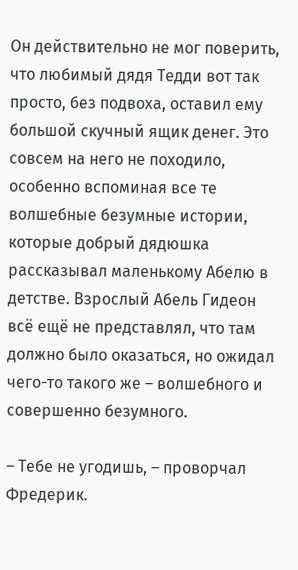Он действительно не мог поверить, что любимый дядя Тедди вот так просто, без подвоха, оставил ему большой скучный ящик денег. Это совсем на него не походило, особенно вспоминая все те волшебные безумные истории, которые добрый дядюшка рассказывал маленькому Абелю в детстве. Взрослый Абель Гидеон всё ещё не представлял, что там должно было оказаться, но ожидал чего-то такого же – волшебного и совершенно безумного.

– Тебе не угодишь, – проворчал Фредерик.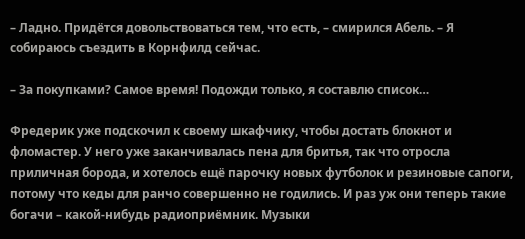– Ладно. Придётся довольствоваться тем, что есть, – смирился Абель. – Я собираюсь съездить в Корнфилд сейчас.

– За покупками? Самое время! Подожди только, я составлю список…

Фредерик уже подскочил к своему шкафчику, чтобы достать блокнот и фломастер. У него уже заканчивалась пена для бритья, так что отросла приличная борода, и хотелось ещё парочку новых футболок и резиновые сапоги, потому что кеды для ранчо совершенно не годились. И раз уж они теперь такие богачи – какой-нибудь радиоприёмник. Музыки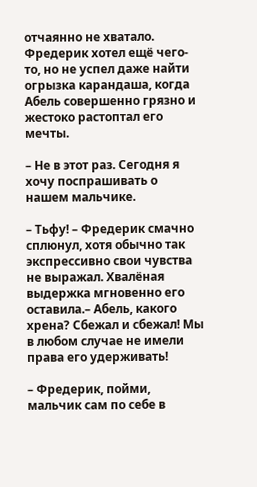отчаянно не хватало. Фредерик хотел ещё чего-то, но не успел даже найти огрызка карандаша, когда Абель совершенно грязно и жестоко растоптал его мечты.

– Не в этот раз. Сегодня я хочу поспрашивать о нашем мальчике.

– Тьфу! – Фредерик смачно сплюнул, хотя обычно так экспрессивно свои чувства не выражал. Хвалёная выдержка мгновенно его оставила.– Абель, какого хрена? Сбежал и сбежал! Мы в любом случае не имели права его удерживать!

– Фредерик, пойми, мальчик сам по себе в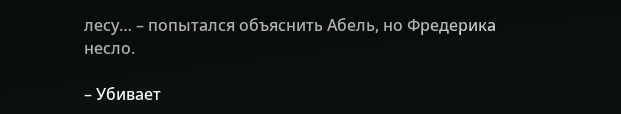лесу… – попытался объяснить Абель, но Фредерика несло.

– Убивает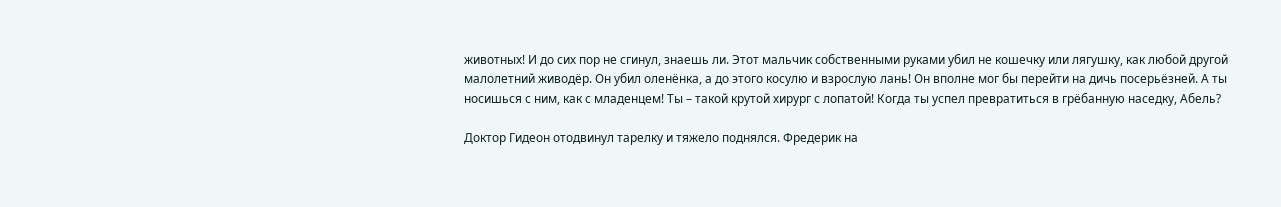животных! И до сих пор не сгинул, знаешь ли. Этот мальчик собственными руками убил не кошечку или лягушку, как любой другой малолетний живодёр. Он убил оленёнка, а до этого косулю и взрослую лань! Он вполне мог бы перейти на дичь посерьёзней. А ты носишься с ним, как с младенцем! Ты – такой крутой хирург с лопатой! Когда ты успел превратиться в грёбанную наседку, Абель?

Доктор Гидеон отодвинул тарелку и тяжело поднялся. Фредерик на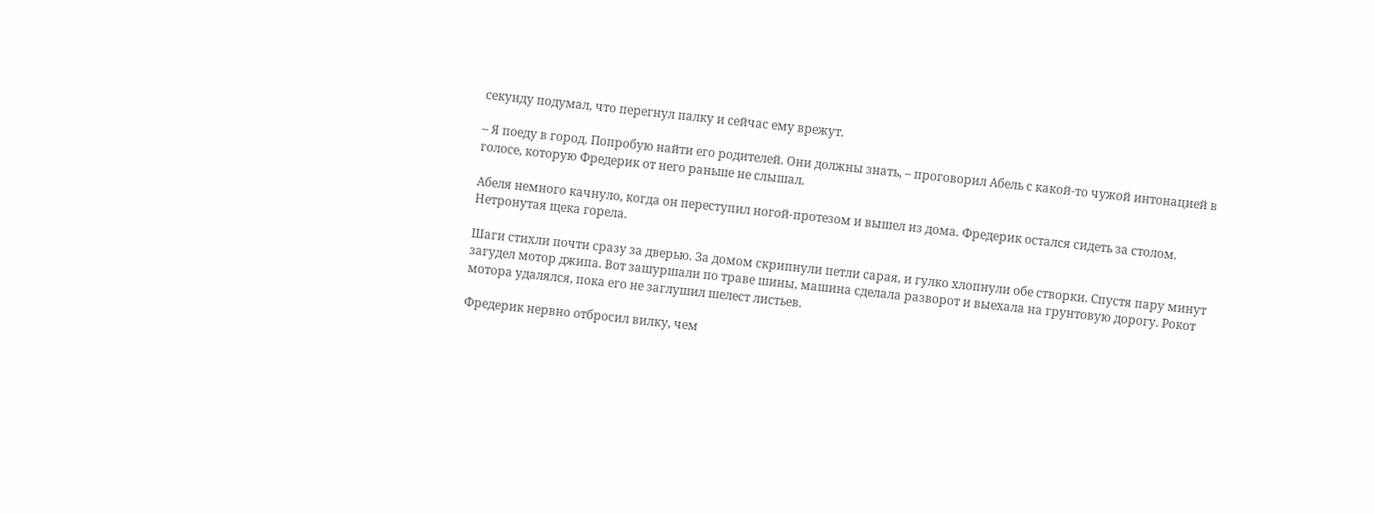секунду подумал, что перегнул палку и сейчас ему врежут.

– Я поеду в город. Попробую найти его родителей. Они должны знать, – проговорил Абель с какой-то чужой интонацией в голосе, которую Фредерик от него раньше не слышал.

Абеля немного качнуло, когда он переступил ногой-протезом и вышел из дома. Фредерик остался сидеть за столом. Нетронутая щека горела.

Шаги стихли почти сразу за дверью. За домом скрипнули петли сарая, и гулко хлопнули обе створки. Спустя пару минут загудел мотор джипа. Вот зашуршали по траве шины, машина сделала разворот и выехала на грунтовую дорогу. Рокот мотора удалялся, пока его не заглушил шелест листьев.

Фредерик нервно отбросил вилку, чем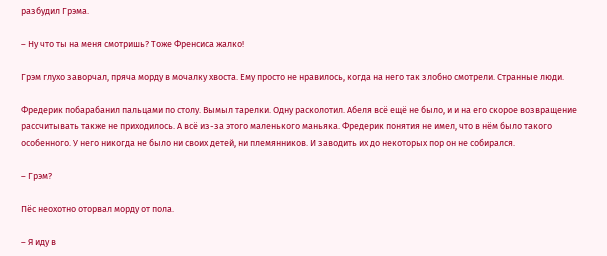разбудил Грэма.

– Ну что ты на меня смотришь? Тоже Френсиса жалко!

Грэм глухо заворчал, пряча морду в мочалку хвоста. Ему просто не нравилось, когда на него так злобно смотрели. Странные люди.

Фредерик побарабанил пальцами по столу. Вымыл тарелки. Одну расколотил. Абеля всё ещё не было, и и на его скорое возвращение рассчитывать также не приходилось. А всё из-за этого маленького маньяка. Фредерик понятия не имел, что в нём было такого особенного. У него никогда не было ни своих детей, ни племянников. И заводить их до некоторых пор он не собирался.

– Грэм?

Пёс неохотно оторвал морду от пола.

– Я иду в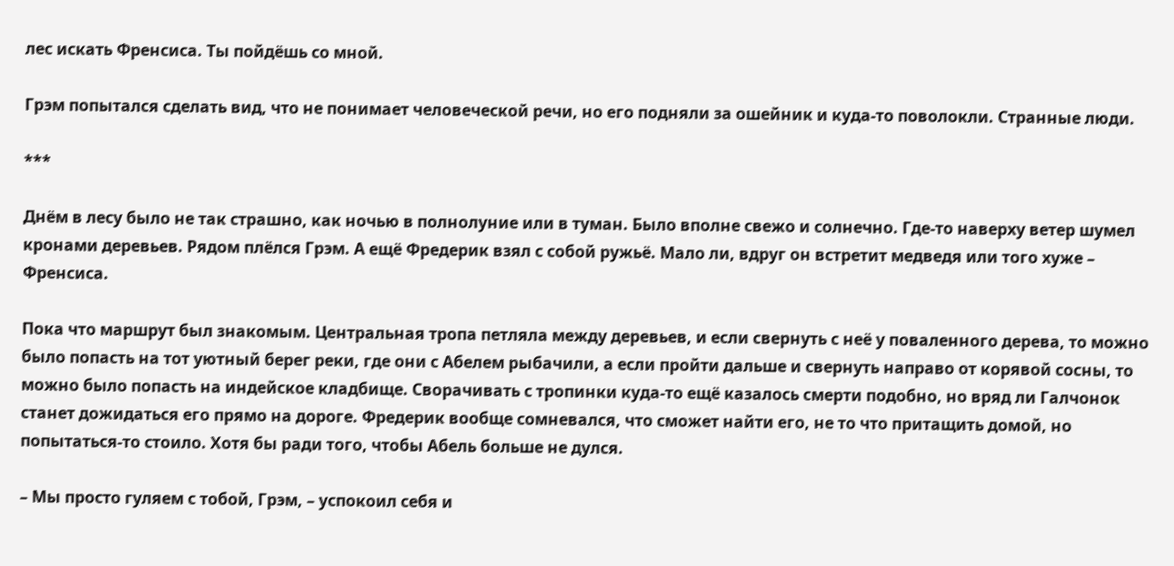лес искать Френсиса. Ты пойдёшь со мной.

Грэм попытался сделать вид, что не понимает человеческой речи, но его подняли за ошейник и куда-то поволокли. Странные люди.

***

Днём в лесу было не так страшно, как ночью в полнолуние или в туман. Было вполне свежо и солнечно. Где-то наверху ветер шумел кронами деревьев. Рядом плёлся Грэм. А ещё Фредерик взял с собой ружьё. Мало ли, вдруг он встретит медведя или того хуже – Френсиса.

Пока что маршрут был знакомым. Центральная тропа петляла между деревьев, и если свернуть с неё у поваленного дерева, то можно было попасть на тот уютный берег реки, где они с Абелем рыбачили, а если пройти дальше и свернуть направо от корявой сосны, то можно было попасть на индейское кладбище. Сворачивать с тропинки куда-то ещё казалось смерти подобно, но вряд ли Галчонок станет дожидаться его прямо на дороге. Фредерик вообще сомневался, что сможет найти его, не то что притащить домой, но попытаться-то стоило. Хотя бы ради того, чтобы Абель больше не дулся.

– Мы просто гуляем с тобой, Грэм, – успокоил себя и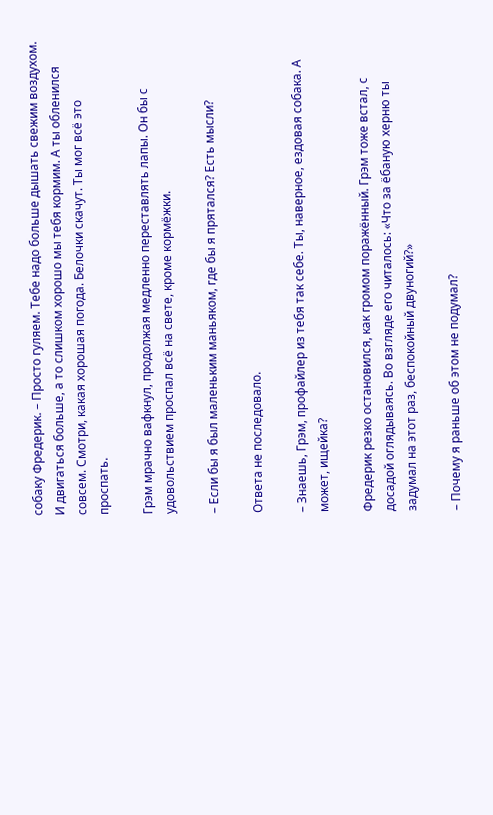собаку Фредерик. – Просто гуляем. Тебе надо больше дышать свежим воздухом. И двигаться больше, а то слишком хорошо мы тебя кормим. А ты обленился совсем. Смотри, какая хорошая погода. Белочки скачут. Ты мог всё это проспать.

Грэм мрачно вафкнул, продолжая медленно переставлять лапы. Он бы с удовольствием проспал всё на свете, кроме кормёжки.

– Если бы я был маленьким маньяком, где бы я прятался? Есть мысли?

Ответа не последовало.

– Знаешь, Грэм, профайлер из тебя так себе. Ты, наверное, ездовая собака. А может, ищейка?

Фредерик резко остановился, как громом поражённый. Грэм тоже встал, с досадой оглядываясь. Во взгляде его читалось: «Что за ёбаную херню ты задумал на этот раз, беспокойный двуногий?»

– Почему я раньше об этом не подумал?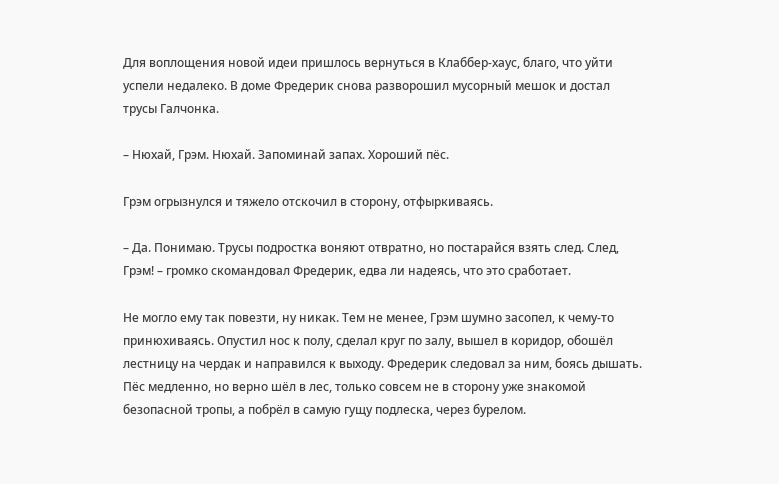Для воплощения новой идеи пришлось вернуться в Клаббер-хаус, благо, что уйти успели недалеко. В доме Фредерик снова разворошил мусорный мешок и достал трусы Галчонка.

– Нюхай, Грэм. Нюхай. Запоминай запах. Хороший пёс.

Грэм огрызнулся и тяжело отскочил в сторону, отфыркиваясь.

– Да. Понимаю. Трусы подростка воняют отвратно, но постарайся взять след. След, Грэм! – громко скомандовал Фредерик, едва ли надеясь, что это сработает.

Не могло ему так повезти, ну никак. Тем не менее, Грэм шумно засопел, к чему-то принюхиваясь. Опустил нос к полу, сделал круг по залу, вышел в коридор, обошёл лестницу на чердак и направился к выходу. Фредерик следовал за ним, боясь дышать. Пёс медленно, но верно шёл в лес, только совсем не в сторону уже знакомой безопасной тропы, а побрёл в самую гущу подлеска, через бурелом.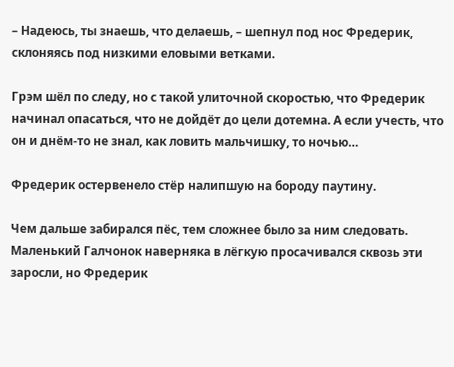– Надеюсь, ты знаешь, что делаешь, – шепнул под нос Фредерик, склоняясь под низкими еловыми ветками.

Грэм шёл по следу, но с такой улиточной скоростью, что Фредерик начинал опасаться, что не дойдёт до цели дотемна. А если учесть, что он и днём-то не знал, как ловить мальчишку, то ночью…

Фредерик остервенело стёр налипшую на бороду паутину.

Чем дальше забирался пёс, тем сложнее было за ним следовать. Маленький Галчонок наверняка в лёгкую просачивался сквозь эти заросли, но Фредерик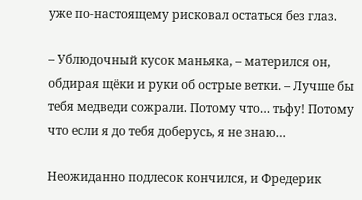уже по-настоящему рисковал остаться без глаз.

– Ублюдочный кусок маньяка, – матерился он, обдирая щёки и руки об острые ветки. – Лучше бы тебя медведи сожрали. Потому что… тьфу! Потому что если я до тебя доберусь, я не знаю…

Неожиданно подлесок кончился, и Фредерик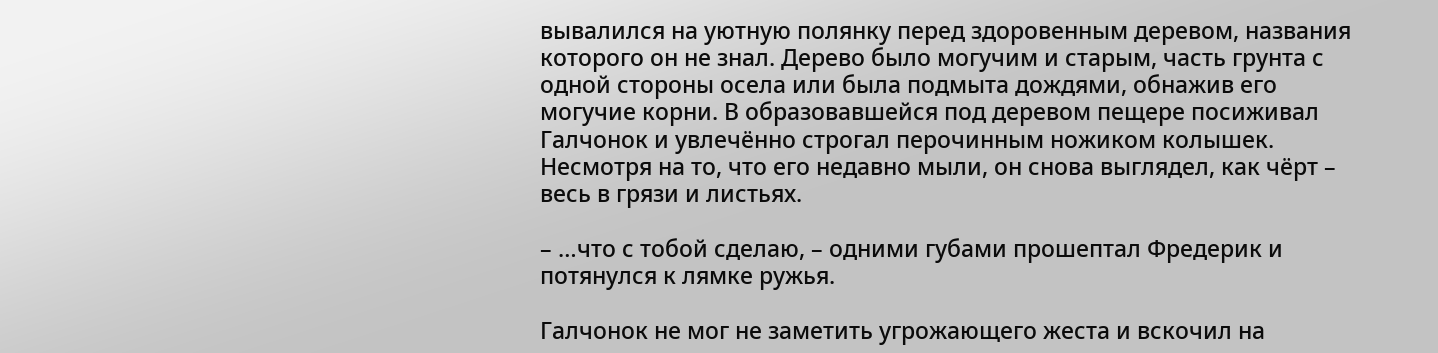вывалился на уютную полянку перед здоровенным деревом, названия которого он не знал. Дерево было могучим и старым, часть грунта с одной стороны осела или была подмыта дождями, обнажив его могучие корни. В образовавшейся под деревом пещере посиживал Галчонок и увлечённо строгал перочинным ножиком колышек. Несмотря на то, что его недавно мыли, он снова выглядел, как чёрт – весь в грязи и листьях.

– …что с тобой сделаю, – одними губами прошептал Фредерик и потянулся к лямке ружья.

Галчонок не мог не заметить угрожающего жеста и вскочил на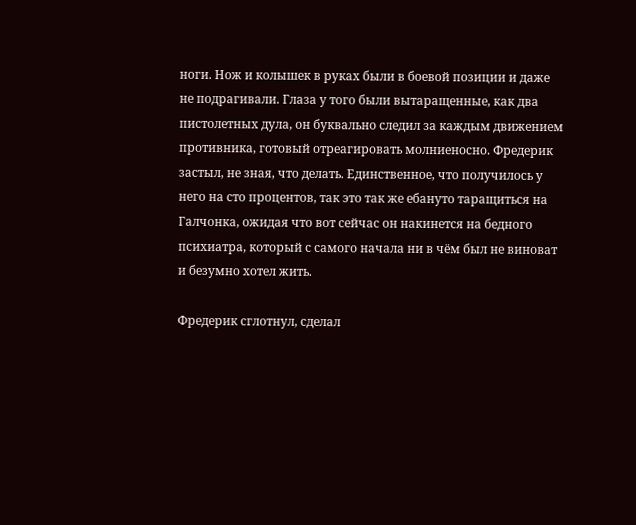ноги. Нож и колышек в руках были в боевой позиции и даже не подрагивали. Глаза у того были вытаращенные, как два пистолетных дула, он буквально следил за каждым движением противника, готовый отреагировать молниеносно. Фредерик застыл, не зная, что делать. Единственное, что получилось у него на сто процентов, так это так же ебануто таращиться на Галчонка, ожидая что вот сейчас он накинется на бедного психиатра, который с самого начала ни в чём был не виноват и безумно хотел жить.

Фредерик сглотнул, сделал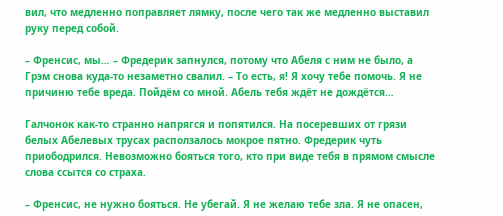вил, что медленно поправляет лямку, после чего так же медленно выставил руку перед собой.

– Френсис, мы… – Фредерик запнулся, потому что Абеля с ним не было, а Грэм снова куда-то незаметно свалил. – То есть, я! Я хочу тебе помочь. Я не причиню тебе вреда. Пойдём со мной. Абель тебя ждёт не дождётся…

Галчонок как-то странно напрягся и попятился. На посеревших от грязи белых Абелевых трусах расползалось мокрое пятно. Фредерик чуть приободрился. Невозможно бояться того, кто при виде тебя в прямом смысле слова ссытся со страха.

– Френсис, не нужно бояться. Не убегай. Я не желаю тебе зла. Я не опасен,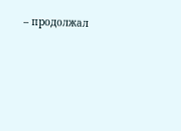– продолжал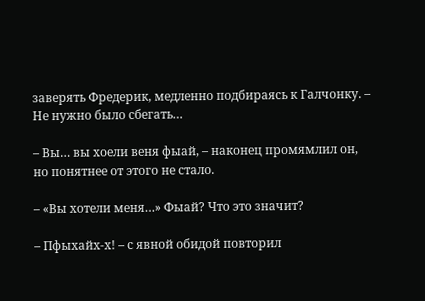заверять Фредерик, медленно подбираясь к Галчонку. – Не нужно было сбегать…

– Вы… вы хоели веня фыай, – наконец промямлил он, но понятнее от этого не стало.

– «Вы хотели меня…» Фыай? Что это значит?

– Пфыхайх-х! – с явной обидой повторил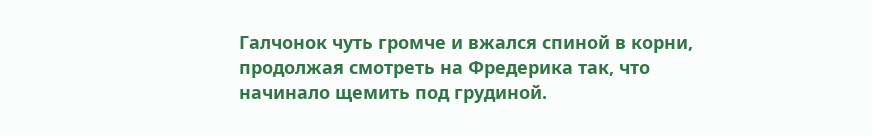Галчонок чуть громче и вжался спиной в корни, продолжая смотреть на Фредерика так, что начинало щемить под грудиной.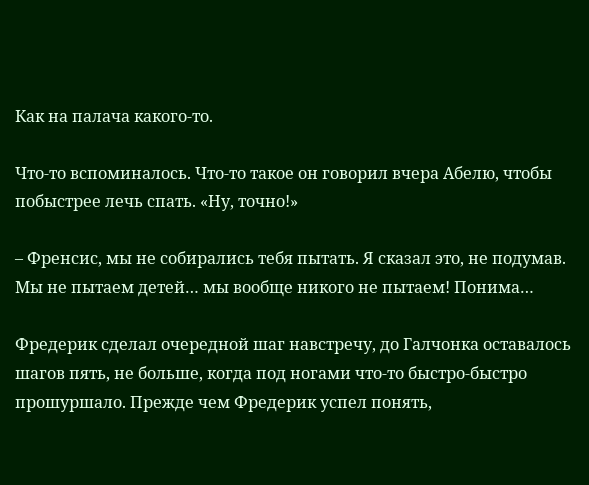Как на палача какого-то.

Что-то вспоминалось. Что-то такое он говорил вчера Абелю, чтобы побыстрее лечь спать. «Ну, точно!»

– Френсис, мы не собирались тебя пытать. Я сказал это, не подумав. Мы не пытаем детей… мы вообще никого не пытаем! Понима…

Фредерик сделал очередной шаг навстречу, до Галчонка оставалось шагов пять, не больше, когда под ногами что-то быстро-быстро прошуршало. Прежде чем Фредерик успел понять,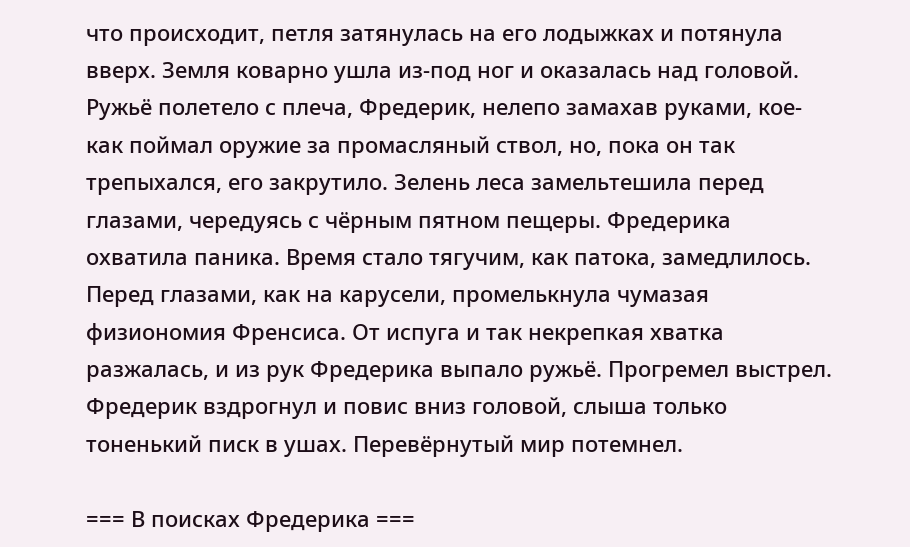что происходит, петля затянулась на его лодыжках и потянула вверх. Земля коварно ушла из-под ног и оказалась над головой. Ружьё полетело с плеча, Фредерик, нелепо замахав руками, кое-как поймал оружие за промасляный ствол, но, пока он так трепыхался, его закрутило. Зелень леса замельтешила перед глазами, чередуясь с чёрным пятном пещеры. Фредерика охватила паника. Время стало тягучим, как патока, замедлилось. Перед глазами, как на карусели, промелькнула чумазая физиономия Френсиса. От испуга и так некрепкая хватка разжалась, и из рук Фредерика выпало ружьё. Прогремел выстрел. Фредерик вздрогнул и повис вниз головой, слыша только тоненький писк в ушах. Перевёрнутый мир потемнел.

=== В поисках Фредерика ===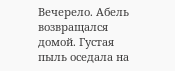Вечерело. Абель возвращался домой. Густая пыль оседала на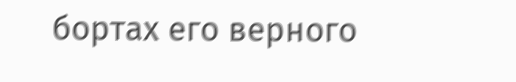бортах его верного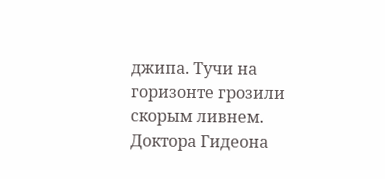джипа. Тучи на горизонте грозили скорым ливнем. Доктора Гидеона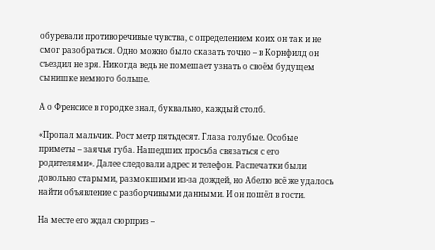обуревали противоречивые чувства, с определением коих он так и не смог разобраться. Одно можно было сказать точно – в Корнфилд он съездил не зря. Никогда ведь не помешает узнать о своём будущем сынишке немного больше.

А о Френсисе в городке знал, буквально, каждый столб.

«Пропал мальчик. Рост метр пятьдесят. Глаза голубые. Особые приметы – заячья губа. Нашедших просьба связаться с его родителями». Далее следовали адрес и телефон. Распечатки были довольно старыми, размокшими из-за дождей, но Абелю всё же удалось найти объявление с разборчивыми данными. И он пошёл в гости.

На месте его ждал сюрприз –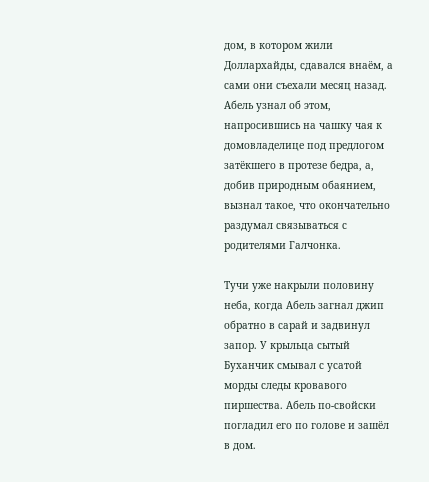дом, в котором жили Доллархайды, сдавался внаём, а сами они съехали месяц назад. Абель узнал об этом, напросившись на чашку чая к домовладелице под предлогом затёкшего в протезе бедра, а, добив природным обаянием, вызнал такое, что окончательно раздумал связываться с родителями Галчонка.

Тучи уже накрыли половину неба, когда Абель загнал джип обратно в сарай и задвинул запор. У крыльца сытый Буханчик смывал с усатой морды следы кровавого пиршества. Абель по-свойски погладил его по голове и зашёл в дом.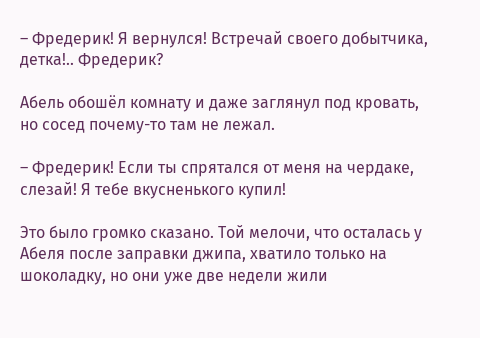– Фредерик! Я вернулся! Встречай своего добытчика, детка!.. Фредерик?

Абель обошёл комнату и даже заглянул под кровать, но сосед почему-то там не лежал.

– Фредерик! Если ты спрятался от меня на чердаке, слезай! Я тебе вкусненького купил!

Это было громко сказано. Той мелочи, что осталась у Абеля после заправки джипа, хватило только на шоколадку, но они уже две недели жили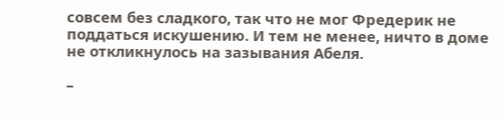совсем без сладкого, так что не мог Фредерик не поддаться искушению. И тем не менее, ничто в доме не откликнулось на зазывания Абеля.

–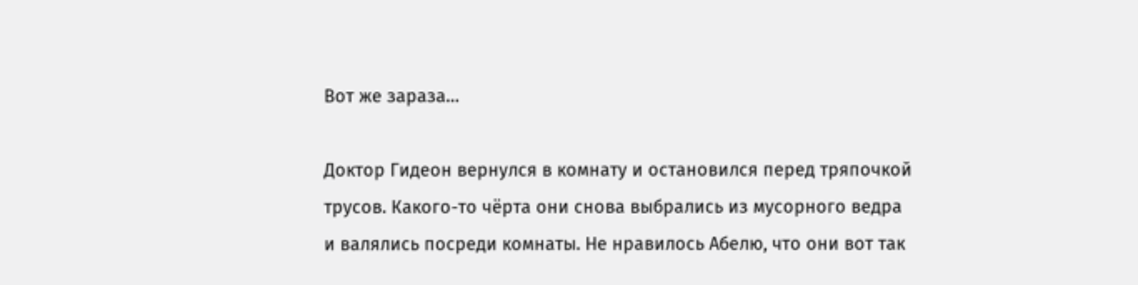Вот же зараза…

Доктор Гидеон вернулся в комнату и остановился перед тряпочкой трусов. Какого-то чёрта они снова выбрались из мусорного ведра и валялись посреди комнаты. Не нравилось Абелю, что они вот так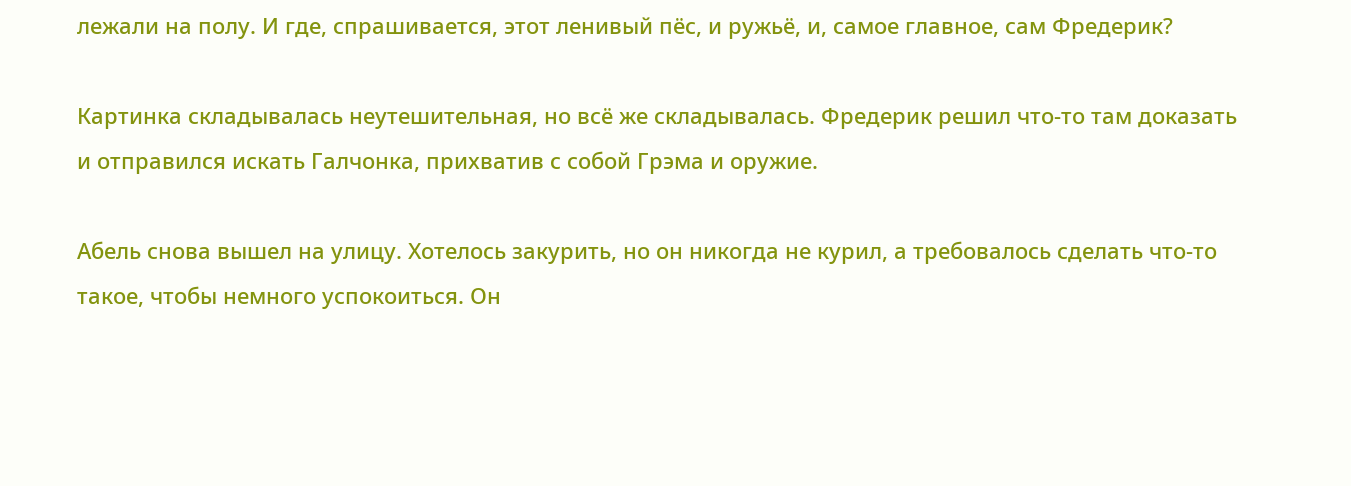лежали на полу. И где, спрашивается, этот ленивый пёс, и ружьё, и, самое главное, сам Фредерик?

Картинка складывалась неутешительная, но всё же складывалась. Фредерик решил что-то там доказать и отправился искать Галчонка, прихватив с собой Грэма и оружие.

Абель снова вышел на улицу. Хотелось закурить, но он никогда не курил, а требовалось сделать что-то такое, чтобы немного успокоиться. Он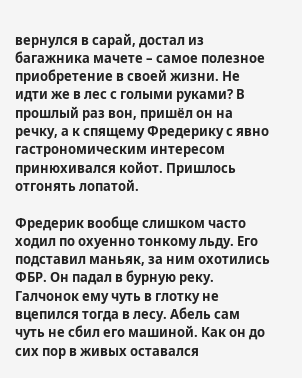вернулся в сарай, достал из багажника мачете – самое полезное приобретение в своей жизни. Не идти же в лес с голыми руками? В прошлый раз вон, пришёл он на речку, а к спящему Фредерику с явно гастрономическим интересом принюхивался койот. Пришлось отгонять лопатой.

Фредерик вообще слишком часто ходил по охуенно тонкому льду. Его подставил маньяк, за ним охотились ФБР. Он падал в бурную реку. Галчонок ему чуть в глотку не вцепился тогда в лесу. Абель сам чуть не сбил его машиной. Как он до сих пор в живых оставался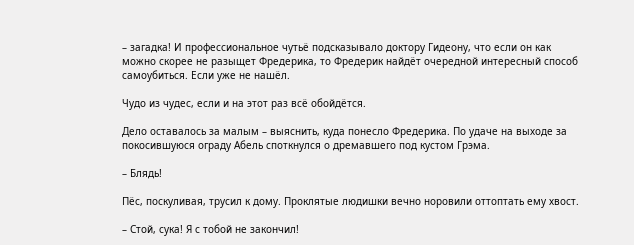– загадка! И профессиональное чутьё подсказывало доктору Гидеону, что если он как можно скорее не разыщет Фредерика, то Фредерик найдёт очередной интересный способ самоубиться. Если уже не нашёл.

Чудо из чудес, если и на этот раз всё обойдётся.

Дело оставалось за малым – выяснить, куда понесло Фредерика. По удаче на выходе за покосившуюся ограду Абель споткнулся о дремавшего под кустом Грэма.

– Блядь!

Пёс, поскуливая, трусил к дому. Проклятые людишки вечно норовили оттоптать ему хвост.

– Стой, сука! Я с тобой не закончил!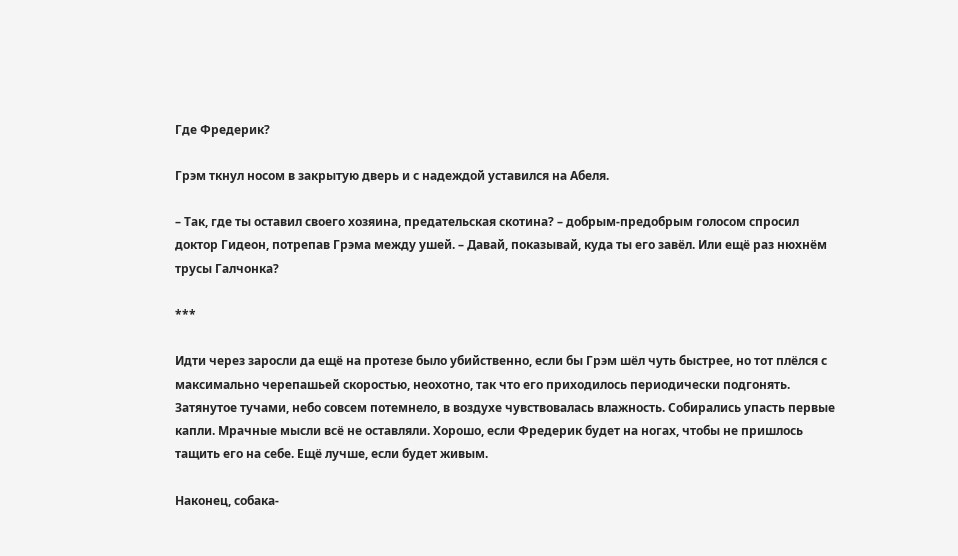Где Фредерик?

Грэм ткнул носом в закрытую дверь и с надеждой уставился на Абеля.

– Так, где ты оставил своего хозяина, предательская скотина? – добрым-предобрым голосом спросил доктор Гидеон, потрепав Грэма между ушей. – Давай, показывай, куда ты его завёл. Или ещё раз нюхнём трусы Галчонка?

***

Идти через заросли да ещё на протезе было убийственно, если бы Грэм шёл чуть быстрее, но тот плёлся с максимально черепашьей скоростью, неохотно, так что его приходилось периодически подгонять. Затянутое тучами, небо совсем потемнело, в воздухе чувствовалась влажность. Собирались упасть первые капли. Мрачные мысли всё не оставляли. Хорошо, если Фредерик будет на ногах, чтобы не пришлось тащить его на себе. Ещё лучше, если будет живым.

Наконец, собака-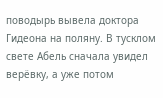поводырь вывела доктора Гидеона на поляну. В тусклом свете Абель сначала увидел верёвку, а уже потом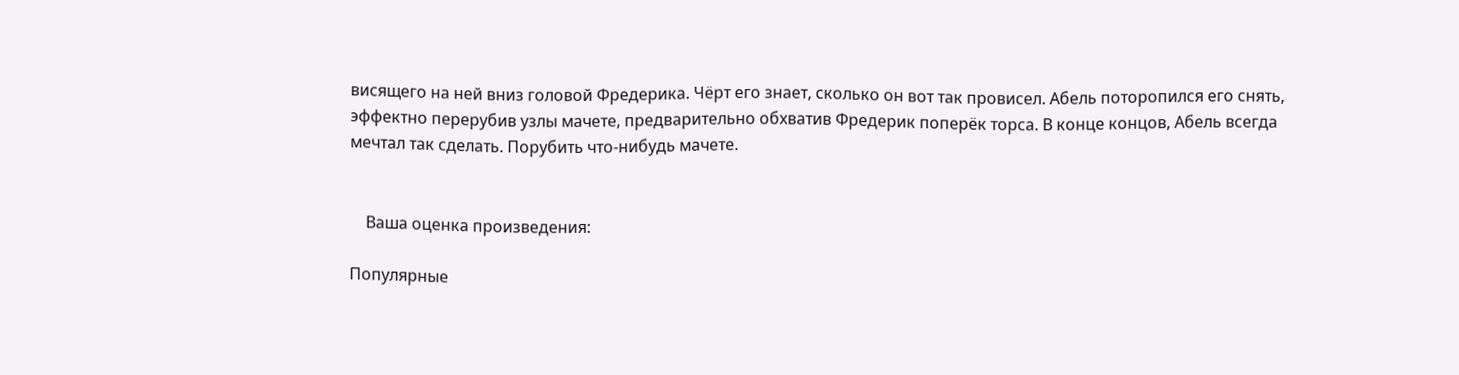висящего на ней вниз головой Фредерика. Чёрт его знает, сколько он вот так провисел. Абель поторопился его снять, эффектно перерубив узлы мачете, предварительно обхватив Фредерик поперёк торса. В конце концов, Абель всегда мечтал так сделать. Порубить что-нибудь мачете.


    Ваша оценка произведения:

Популярные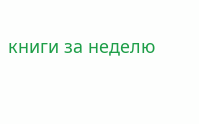книги за неделю